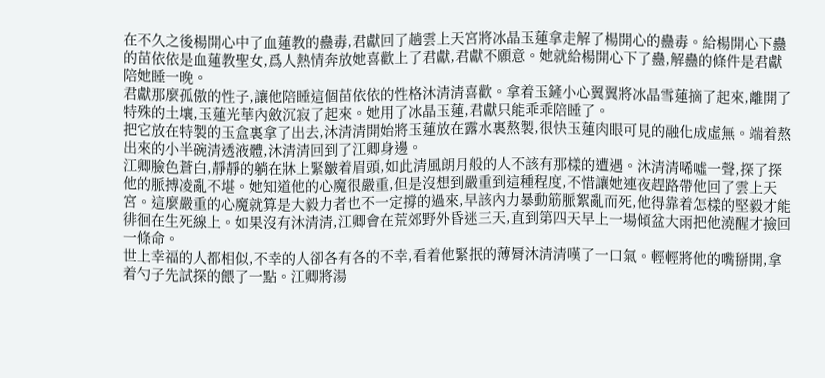在不久之後楊開心中了血蓮教的蠱毒,君獻回了趟雲上天宮將冰晶玉蓮拿走解了楊開心的蠱毒。給楊開心下蠱的苗依依是血蓮教聖女,爲人熱情奔放她喜歡上了君獻,君獻不願意。她就給楊開心下了蠱,解蠱的條件是君獻陪她睡一晚。
君獻那麼孤傲的性子,讓他陪睡這個苗依依的性格沐清清喜歡。拿着玉鏟小心翼翼將冰晶雪蓮摘了起來,離開了特殊的土壤,玉蓮光華內斂沉寂了起來。她用了冰晶玉蓮,君獻只能乖乖陪睡了。
把它放在特製的玉盒裏拿了出去,沐清清開始將玉蓮放在露水裏熬製,很快玉蓮肉眼可見的融化成虛無。端着熬出來的小半碗清透液體,沐清清回到了江卿身邊。
江卿臉色蒼白,靜靜的躺在牀上緊皺着眉頭,如此清風朗月般的人不該有那樣的遭遇。沐清清唏噓一聲,探了探他的脈搏凌亂不堪。她知道他的心魔很嚴重,但是沒想到嚴重到這種程度,不惜讓她連夜趕路帶他回了雲上天宮。這麼嚴重的心魔就算是大毅力者也不一定撐的過來,早該內力暴動筋脈絮亂而死,他得靠着怎樣的堅毅才能徘徊在生死線上。如果沒有沐清清,江卿會在荒郊野外昏迷三天,直到第四天早上一場傾盆大雨把他澆醒才撿回一條命。
世上幸福的人都相似,不幸的人卻各有各的不幸,看着他緊抿的薄脣沐清清嘆了一口氣。輕輕將他的嘴掰開,拿着勺子先試探的餵了一點。江卿將湯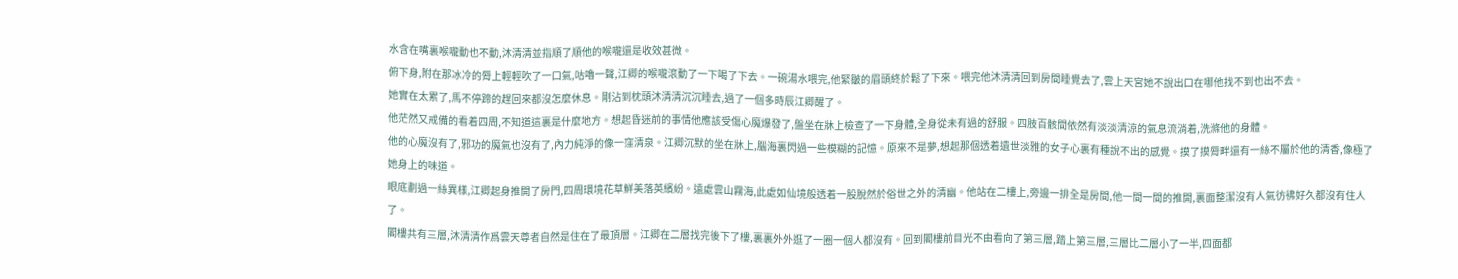水含在嘴裏喉嚨動也不動,沐清清並指順了順他的喉嚨還是收效甚微。
俯下身,附在那冰冷的脣上輕輕吹了一口氣,咕嚕一聲,江卿的喉嚨滾動了一下喝了下去。一碗湯水喂完,他緊皺的眉頭終於鬆了下來。喂完他沐清清回到房間睡覺去了,雲上天宮她不說出口在哪他找不到也出不去。
她實在太累了,馬不停蹄的趕回來都沒怎麼休息。剛沾到枕頭沐清清沉沉睡去,過了一個多時辰江卿醒了。
他茫然又戒備的看着四周,不知道這裏是什麼地方。想起昏迷前的事情他應該受傷心魔爆發了,盤坐在牀上檢查了一下身體,全身從未有過的舒服。四肢百骸間依然有淡淡清涼的氣息流淌着,洗滌他的身體。
他的心魔沒有了,邪功的魔氣也沒有了,內力純淨的像一窪清泉。江卿沉默的坐在牀上,腦海裏閃過一些模糊的記憶。原來不是夢,想起那個透着遺世淡雅的女子心裏有種說不出的感覺。摸了摸脣畔還有一絲不屬於他的清香,像極了她身上的味道。
眼底劃過一絲異樣,江卿起身推開了房門,四周環境花草鮮美落英繽紛。遠處雲山霧海,此處如仙境般透着一股脫然於俗世之外的清幽。他站在二樓上,旁邊一排全是房間,他一間一間的推開,裏面整潔沒有人氣彷彿好久都沒有住人了。
閣樓共有三層,沐清清作爲雲天尊者自然是住在了最頂層。江卿在二層找完後下了樓,裏裏外外逛了一圈一個人都沒有。回到閣樓前目光不由看向了第三層,踏上第三層,三層比二層小了一半,四面都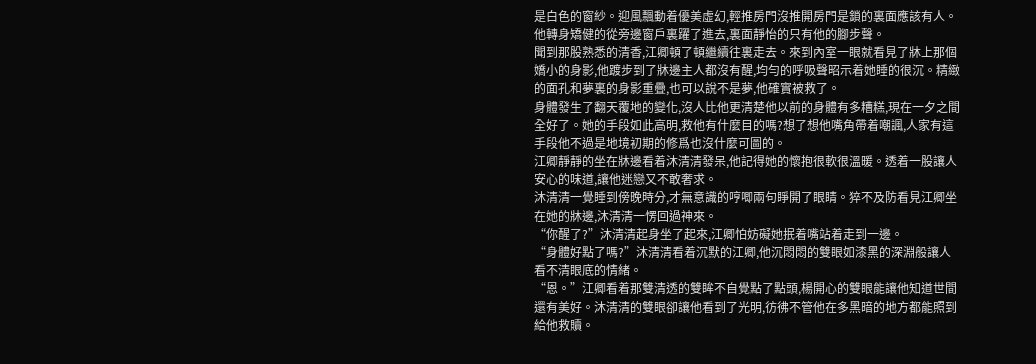是白色的窗紗。迎風飄動着優美虛幻,輕推房門沒推開房門是鎖的裏面應該有人。他轉身矯健的從旁邊窗戶裏躍了進去,裏面靜怡的只有他的腳步聲。
聞到那股熟悉的清香,江卿頓了頓繼續往裏走去。來到內室一眼就看見了牀上那個嬌小的身影,他踱步到了牀邊主人都沒有醒,均勻的呼吸聲昭示着她睡的很沉。精緻的面孔和夢裏的身影重疊,也可以說不是夢,他確實被救了。
身體發生了翻天覆地的變化,沒人比他更清楚他以前的身體有多糟糕,現在一夕之間全好了。她的手段如此高明,救他有什麼目的嗎?想了想他嘴角帶着嘲諷,人家有這手段他不過是地境初期的修爲也沒什麼可圖的。
江卿靜靜的坐在牀邊看着沐清清發呆,他記得她的懷抱很軟很溫暖。透着一股讓人安心的味道,讓他迷戀又不敢奢求。
沐清清一覺睡到傍晚時分,才無意識的哼唧兩句睜開了眼睛。猝不及防看見江卿坐在她的牀邊,沐清清一愣回過神來。
“你醒了?”沐清清起身坐了起來,江卿怕妨礙她抿着嘴站着走到一邊。
“身體好點了嗎?”沐清清看着沉默的江卿,他沉悶悶的雙眼如漆黑的深淵般讓人看不清眼底的情緒。
“恩。”江卿看着那雙清透的雙眸不自覺點了點頭,楊開心的雙眼能讓他知道世間還有美好。沐清清的雙眼卻讓他看到了光明,彷彿不管他在多黑暗的地方都能照到給他救贖。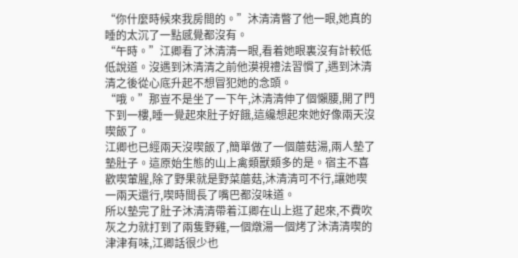“你什麼時候來我房間的。”沐清清瞥了他一眼,她真的睡的太沉了一點感覺都沒有。
“午時。”江卿看了沐清清一眼,看着她眼裏沒有計較低低說道。沒遇到沐清清之前他漠視禮法習慣了,遇到沐清清之後從心底升起不想冒犯她的念頭。
“哦。”那豈不是坐了一下午,沐清清伸了個懶腰,開了門下到一樓,睡一覺起來肚子好餓,這纔想起來她好像兩天沒喫飯了。
江卿也已經兩天沒喫飯了,簡單做了一個蘑菇湯,兩人墊了墊肚子。這原始生態的山上禽類獸類多的是。宿主不喜歡喫葷腥,除了野果就是野菜蘑菇,沐清清可不行,讓她喫一兩天還行,喫時間長了嘴巴都沒味道。
所以墊完了肚子沐清清帶着江卿在山上逛了起來,不費吹灰之力就打到了兩隻野雞,一個燉湯一個烤了沐清清喫的津津有味,江卿話很少也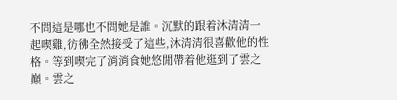不問這是哪也不問她是誰。沉默的跟着沐清清一起喫雞,彷彿全然接受了這些,沐清清很喜歡他的性格。等到喫完了消消食她悠閒帶着他逛到了雲之巔。雲之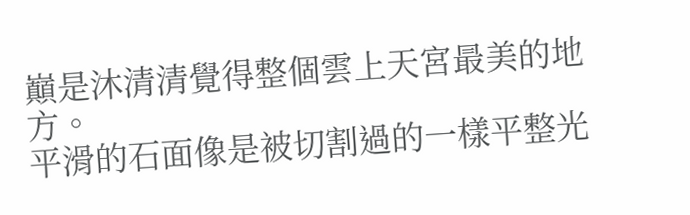巔是沐清清覺得整個雲上天宮最美的地方。
平滑的石面像是被切割過的一樣平整光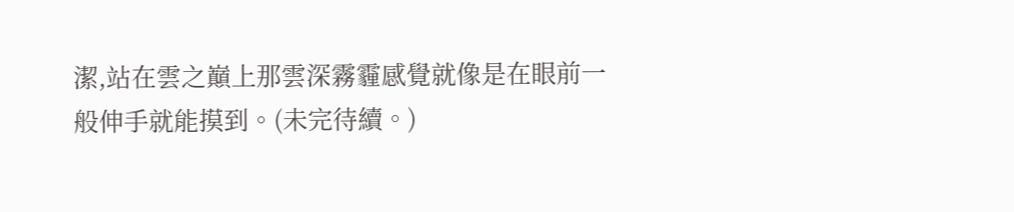潔,站在雲之巔上那雲深霧霾感覺就像是在眼前一般伸手就能摸到。(未完待續。)